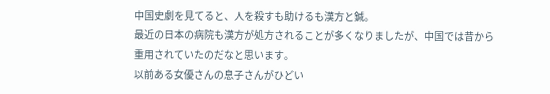中国史劇を見てると、人を殺すも助けるも漢方と鍼。
最近の日本の病院も漢方が処方されることが多くなりましたが、中国では昔から重用されていたのだなと思います。
以前ある女優さんの息子さんがひどい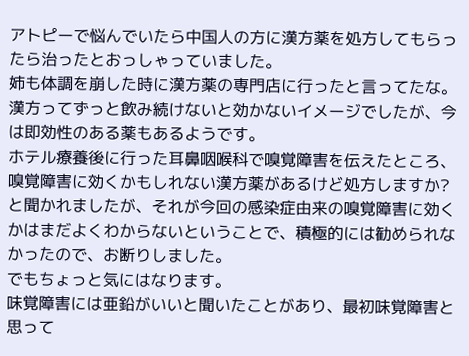アトピーで悩んでいたら中国人の方に漢方薬を処方してもらったら治ったとおっしゃっていました。
姉も体調を崩した時に漢方薬の専門店に行ったと言ってたな。
漢方ってずっと飲み続けないと効かないイメージでしたが、今は即効性のある薬もあるようです。
ホテル療養後に行った耳鼻咽喉科で嗅覚障害を伝えたところ、嗅覚障害に効くかもしれない漢方薬があるけど処方しますか?と聞かれましたが、それが今回の感染症由来の嗅覚障害に効くかはまだよくわからないということで、積極的には勧められなかったので、お断りしました。
でもちょっと気にはなります。
味覚障害には亜鉛がいいと聞いたことがあり、最初味覚障害と思って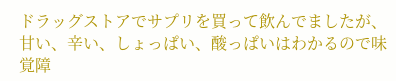ドラッグストアでサプリを買って飲んでましたが、甘い、辛い、しょっぱい、酸っぱいはわかるので味覚障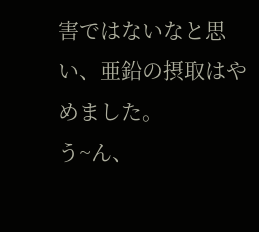害ではないなと思い、亜鉛の摂取はやめました。
う~ん、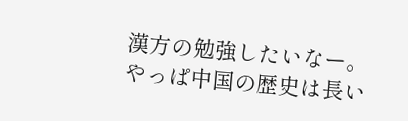漢方の勉強したいなー。
やっぱ中国の歴史は長い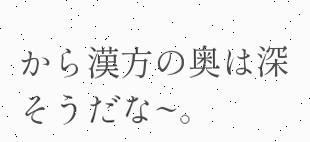から漢方の奥は深そうだな~。